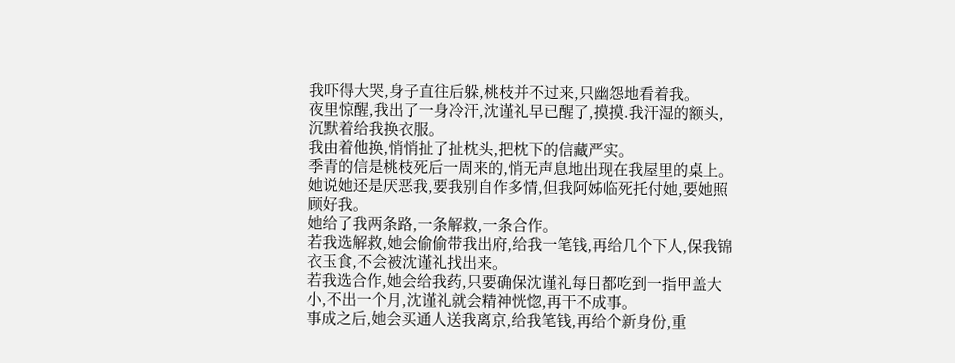我吓得大哭,身子直往后躲,桃枝并不过来,只幽怨地看着我。
夜里惊醒,我出了一身冷汗,沈谨礼早已醒了,摸摸.我汗湿的额头,沉默着给我换衣服。
我由着他换,悄悄扯了扯枕头,把枕下的信藏严实。
季青的信是桃枝死后一周来的,悄无声息地出现在我屋里的桌上。
她说她还是厌恶我,要我别自作多情,但我阿姊临死托付她,要她照顾好我。
她给了我两条路,一条解救,一条合作。
若我选解救,她会偷偷带我出府,给我一笔钱,再给几个下人,保我锦衣玉食,不会被沈谨礼找出来。
若我选合作,她会给我药,只要确保沈谨礼每日都吃到一指甲盖大小,不出一个月,沈谨礼就会精神恍惚,再干不成事。
事成之后,她会买通人送我离京,给我笔钱,再给个新身份,重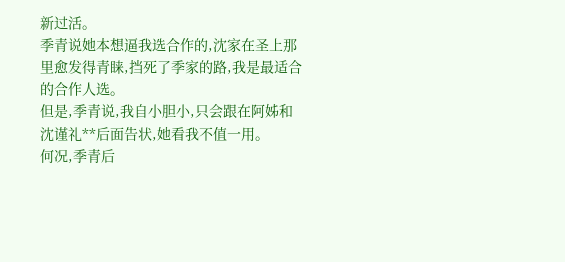新过活。
季青说她本想逼我选合作的,沈家在圣上那里愈发得青睐,挡死了季家的路,我是最适合的合作人选。
但是,季青说,我自小胆小,只会跟在阿姊和沈谨礼**后面告状,她看我不值一用。
何况,季青后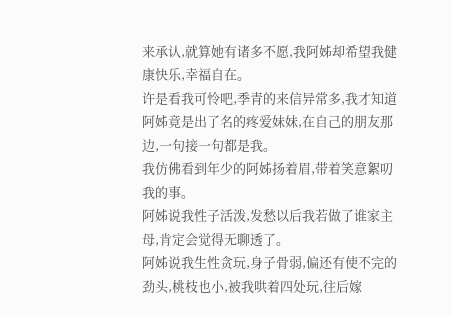来承认,就算她有诸多不愿,我阿姊却希望我健康快乐,幸福自在。
许是看我可怜吧,季青的来信异常多,我才知道阿姊竟是出了名的疼爱妹妹,在自己的朋友那边,一句接一句都是我。
我仿佛看到年少的阿姊扬着眉,带着笑意絮叨我的事。
阿姊说我性子活泼,发愁以后我若做了谁家主母,肯定会觉得无聊透了。
阿姊说我生性贪玩,身子骨弱,偏还有使不完的劲头,桃枝也小,被我哄着四处玩,往后嫁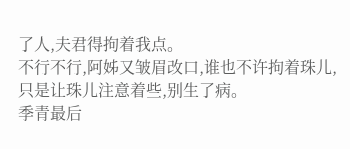了人,夫君得拘着我点。
不行不行,阿姊又皱眉改口,谁也不许拘着珠儿,只是让珠儿注意着些,别生了病。
季青最后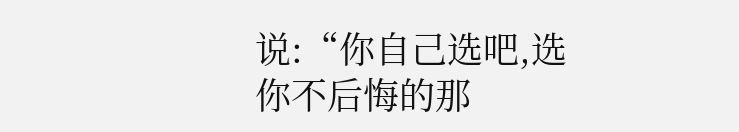说:“你自己选吧,选你不后悔的那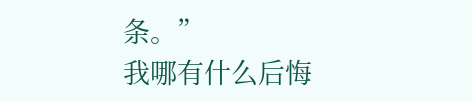条。”
我哪有什么后悔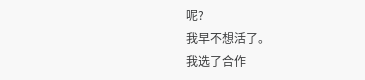呢?
我早不想活了。
我选了合作